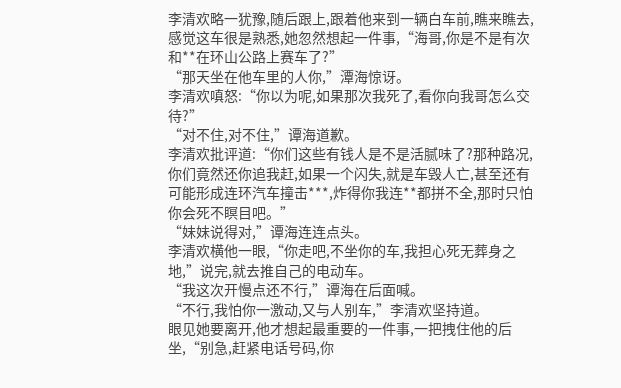李清欢略一犹豫,随后跟上,跟着他来到一辆白车前,瞧来瞧去,感觉这车很是熟悉,她忽然想起一件事,“海哥,你是不是有次和**在环山公路上赛车了?”
“那天坐在他车里的人你,”潭海惊讶。
李清欢嗔怒:“你以为呢,如果那次我死了,看你向我哥怎么交待?”
“对不住,对不住,”谭海道歉。
李清欢批评道:“你们这些有钱人是不是活腻味了?那种路况,你们竟然还你追我赶,如果一个闪失,就是车毁人亡,甚至还有可能形成连环汽车撞击***,炸得你我连**都拼不全,那时只怕你会死不瞑目吧。”
“妹妹说得对,”谭海连连点头。
李清欢横他一眼,“你走吧,不坐你的车,我担心死无葬身之地,”说完,就去推自己的电动车。
“我这次开慢点还不行,”谭海在后面喊。
“不行,我怕你一激动,又与人别车,”李清欢坚持道。
眼见她要离开,他才想起最重要的一件事,一把拽住他的后坐,“别急,赶紧电话号码,你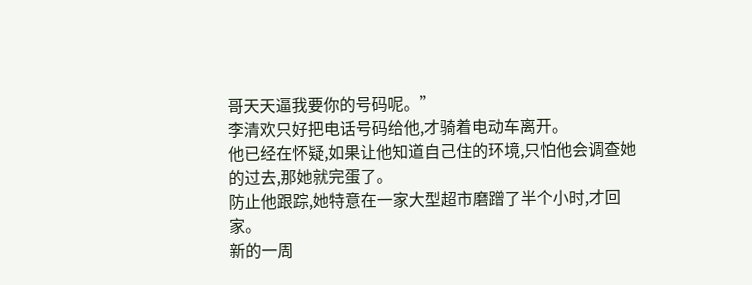哥天天逼我要你的号码呢。”
李清欢只好把电话号码给他,才骑着电动车离开。
他已经在怀疑,如果让他知道自己住的环境,只怕他会调查她的过去,那她就完蛋了。
防止他跟踪,她特意在一家大型超市磨蹭了半个小时,才回家。
新的一周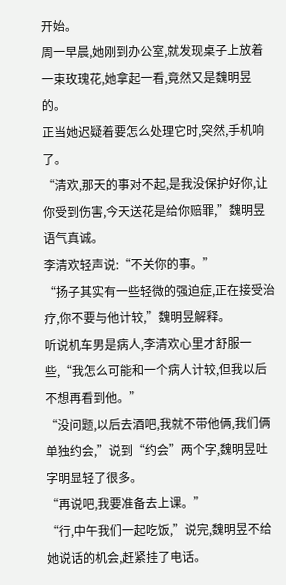开始。
周一早晨,她刚到办公室,就发现桌子上放着一束玫瑰花,她拿起一看,竟然又是魏明昱的。
正当她迟疑着要怎么处理它时,突然,手机响了。
“清欢,那天的事对不起,是我没保护好你,让你受到伤害,今天送花是给你赔罪,”魏明昱语气真诚。
李清欢轻声说:“不关你的事。”
“扬子其实有一些轻微的强迫症,正在接受治疗,你不要与他计较,”魏明昱解释。
听说机车男是病人,李清欢心里才舒服一些,“我怎么可能和一个病人计较,但我以后不想再看到他。”
“没问题,以后去酒吧,我就不带他俩,我们俩单独约会,”说到“约会”两个字,魏明昱吐字明显轻了很多。
“再说吧,我要准备去上课。”
“行,中午我们一起吃饭,”说完,魏明昱不给她说话的机会,赶紧挂了电话。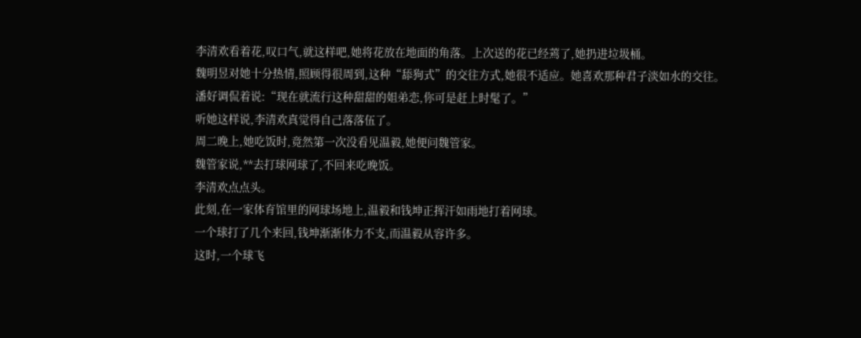李清欢看着花,叹口气,就这样吧,她将花放在地面的角落。上次送的花已经蔫了,她扔进垃圾桶。
魏明昱对她十分热情,照顾得很周到,这种“舔狗式”的交往方式,她很不适应。她喜欢那种君子淡如水的交往。
潘好调侃着说:“现在就流行这种甜甜的姐弟恋,你可是赶上时髦了。”
听她这样说,李清欢真觉得自己落落伍了。
周二晚上,她吃饭时,竟然第一次没看见温毅,她便问魏管家。
魏管家说,**去打球网球了,不回来吃晚饭。
李清欢点点头。
此刻,在一家体育馆里的网球场地上,温毅和钱坤正挥汗如雨地打着网球。
一个球打了几个来回,钱坤渐渐体力不支,而温毅从容许多。
这时,一个球飞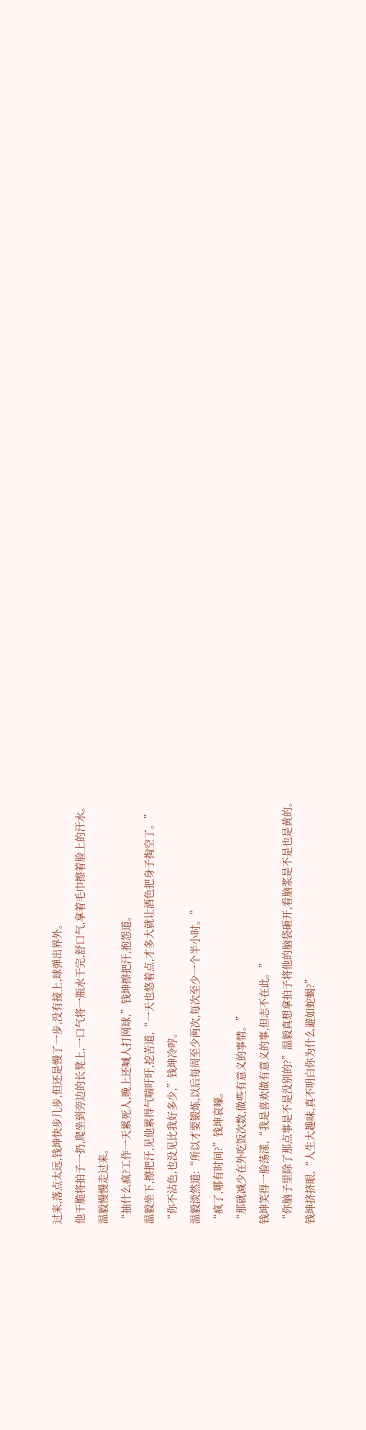过来,落点太远,钱坤快步几步,但还是慢了一步,没有接上,球弹出界外。
他干脆将拍子一扔,爬坐到旁边的长凳上,一口气将一瓶水干完,舒口气,拿着毛巾擦着脸上的汗水。
温毅慢慢走过来。
“抽什么疯?工作一天累死人,晚上还喊人打网球,”钱坤擦把汗,抱怨道。
温毅坐下,擦把汗,见他累得气喘吁吁,挖苦道,“一天也悠着点,才多大就让酒色把身子掏空了。”
“你不沾色,也没见比我好多少,”钱坤冷哼。
温毅淡然道:“所以才要锻炼,以后每周至少两次,每次至少一个半小时。”
“疯了,哪有时间?”钱坤哀嚎。
“那就减少在外吃饭次数,做些有意义的事情。”
钱坤笑得一脸荡漾,“我是喜欢做有意义的事,但志不在此。”
“你脑子里除了那点事是不是没别的?”温毅真想拿拍子将他的脑袋砸开,看脑浆是不是也是黄的。
钱坤挤挤眼,“人生大趣味,真不明白你为什么避如蛇蝎?”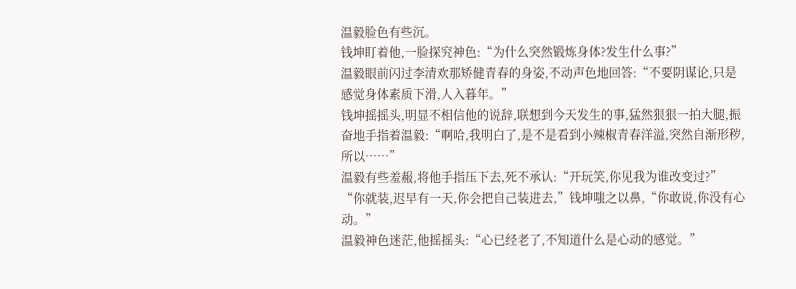温毅脸色有些沉。
钱坤盯着他,一脸探究神色:“为什么突然锻炼身体?发生什么事?”
温毅眼前闪过李清欢那矫健青春的身姿,不动声色地回答:“不要阴谋论,只是感觉身体素质下滑,人入暮年。”
钱坤摇摇头,明显不相信他的说辞,联想到今天发生的事,猛然狠狠一拍大腿,振奋地手指着温毅:“啊哈,我明白了,是不是看到小辣椒青春洋溢,突然自渐形秽,所以……”
温毅有些羞赧,将他手指压下去,死不承认:“开玩笑,你见我为谁改变过?”
“你就装,迟早有一天,你会把自己装进去,”钱坤嗤之以鼻,“你敢说,你没有心动。”
温毅神色迷茫,他摇摇头:“心已经老了,不知道什么是心动的感觉。”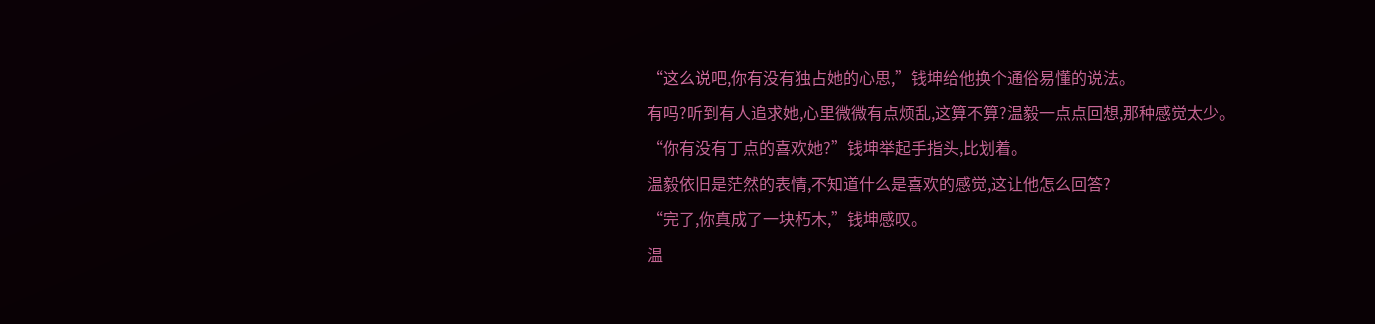“这么说吧,你有没有独占她的心思,”钱坤给他换个通俗易懂的说法。
有吗?听到有人追求她,心里微微有点烦乱,这算不算?温毅一点点回想,那种感觉太少。
“你有没有丁点的喜欢她?”钱坤举起手指头,比划着。
温毅依旧是茫然的表情,不知道什么是喜欢的感觉,这让他怎么回答?
“完了,你真成了一块朽木,”钱坤感叹。
温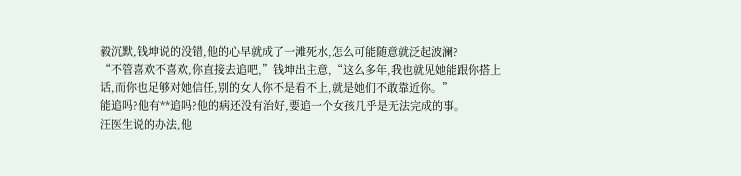毅沉默,钱坤说的没错,他的心早就成了一滩死水,怎么可能随意就泛起波澜?
“不管喜欢不喜欢,你直接去追吧,”钱坤出主意,“这么多年,我也就见她能跟你搭上话,而你也足够对她信任,别的女人你不是看不上,就是她们不敢靠近你。”
能追吗?他有**追吗?他的病还没有治好,要追一个女孩几乎是无法完成的事。
汪医生说的办法,他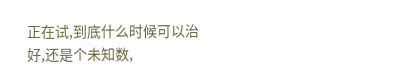正在试,到底什么时候可以治好,还是个未知数,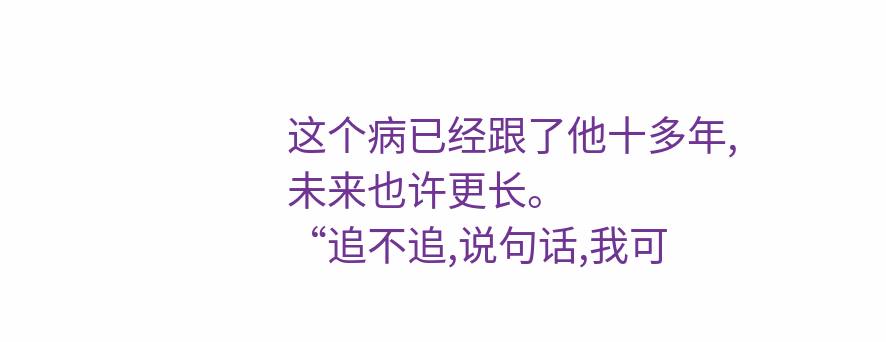这个病已经跟了他十多年,未来也许更长。
“追不追,说句话,我可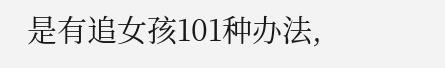是有追女孩101种办法,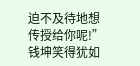迫不及待地想传授给你呢!”钱坤笑得犹如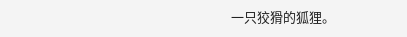一只狡猾的狐狸。